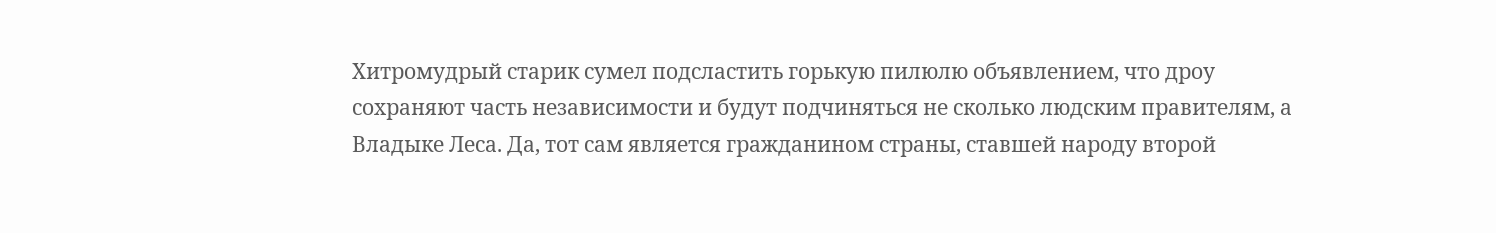Хитромудрый старик сумел подсластить горькую пилюлю объявлением, что дроу сохраняют часть независимости и будут подчиняться не сколько людским правителям, а Владыке Леса. Да, тот сам является гражданином страны, ставшей народу второй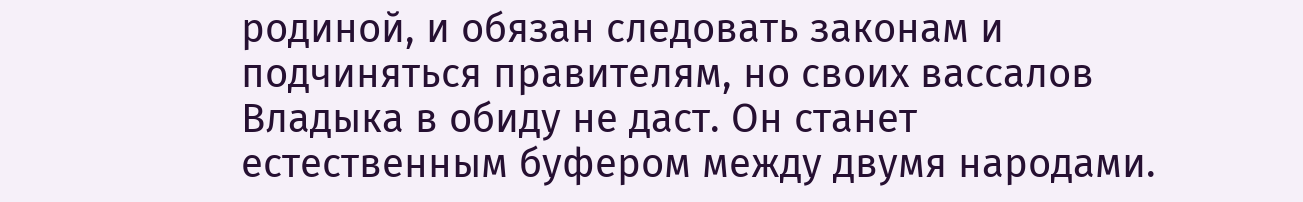родиной, и обязан следовать законам и подчиняться правителям, но своих вассалов Владыка в обиду не даст. Он станет естественным буфером между двумя народами.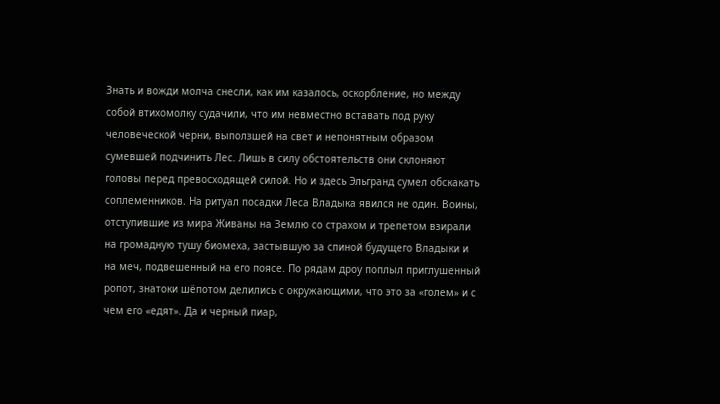Знать и вожди молча снесли, как им казалось, оскорбление, но между собой втихомолку судачили, что им невместно вставать под руку человеческой черни, выползшей на свет и непонятным образом сумевшей подчинить Лес. Лишь в силу обстоятельств они склоняют головы перед превосходящей силой. Но и здесь Эльгранд сумел обскакать соплеменников. На ритуал посадки Леса Владыка явился не один. Воины, отступившие из мира Живаны на Землю со страхом и трепетом взирали на громадную тушу биомеха, застывшую за спиной будущего Владыки и на меч, подвешенный на его поясе. По рядам дроу поплыл приглушенный ропот, знатоки шёпотом делились с окружающими, что это за «голем» и с чем его «едят». Да и черный пиар,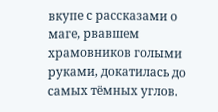вкупе с рассказами о маге, рвавшем храмовников голыми руками, докатилась до самых тёмных углов.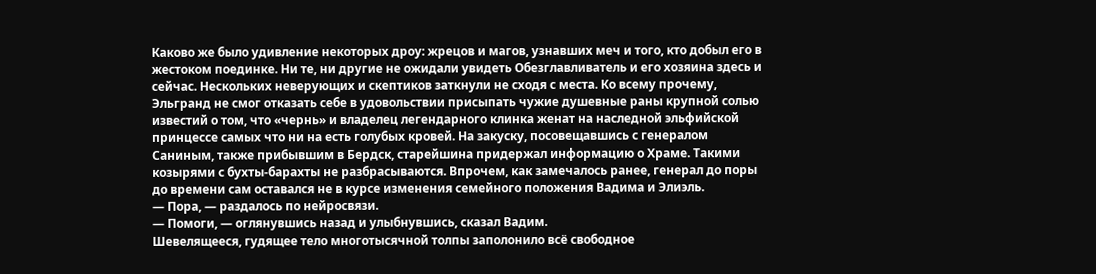Каково же было удивление некоторых дроу: жрецов и магов, узнавших меч и того, кто добыл его в жестоком поединке. Ни те, ни другие не ожидали увидеть Обезглавливатель и его хозяина здесь и сейчас. Нескольких неверующих и скептиков заткнули не сходя с места. Ко всему прочему, Эльгранд не смог отказать себе в удовольствии присыпать чужие душевные раны крупной солью известий о том, что «чернь» и владелец легендарного клинка женат на наследной эльфийской принцессе самых что ни на есть голубых кровей. На закуску, посовещавшись с генералом Саниным, также прибывшим в Бердск, старейшина придержал информацию о Храме. Такими козырями с бухты-барахты не разбрасываются. Впрочем, как замечалось ранее, генерал до поры до времени сам оставался не в курсе изменения семейного положения Вадима и Элиэль.
— Пора, — раздалось по нейросвязи.
— Помоги, — оглянувшись назад и улыбнувшись, сказал Вадим.
Шевелящееся, гудящее тело многотысячной толпы заполонило всё свободное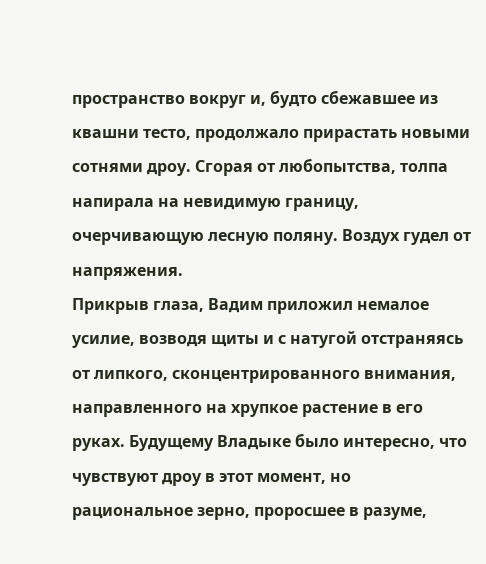пространство вокруг и, будто сбежавшее из квашни тесто, продолжало прирастать новыми сотнями дроу. Сгорая от любопытства, толпа напирала на невидимую границу, очерчивающую лесную поляну. Воздух гудел от напряжения.
Прикрыв глаза, Вадим приложил немалое усилие, возводя щиты и с натугой отстраняясь от липкого, сконцентрированного внимания, направленного на хрупкое растение в его руках. Будущему Владыке было интересно, что чувствуют дроу в этот момент, но рациональное зерно, проросшее в разуме,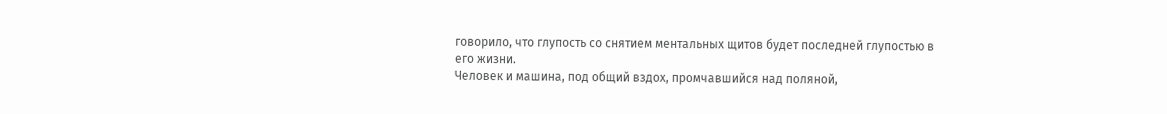говорило, что глупость со снятием ментальных щитов будет последней глупостью в его жизни.
Человек и машина, под общий вздох, промчавшийся над поляной,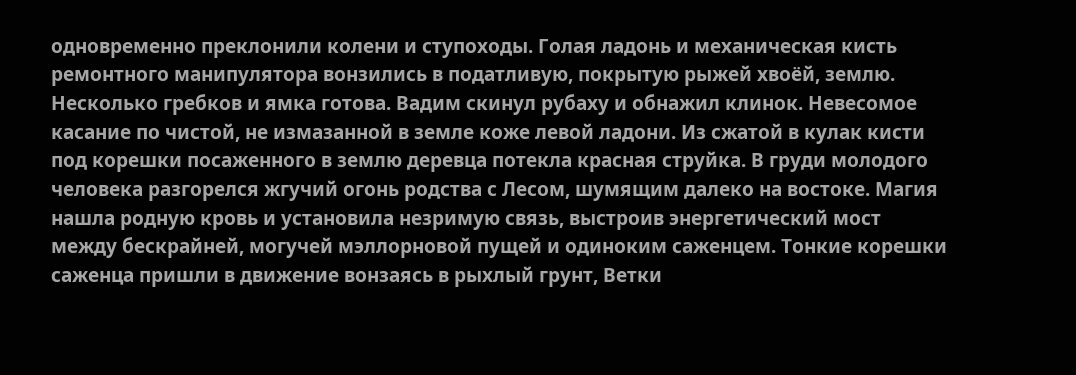одновременно преклонили колени и ступоходы. Голая ладонь и механическая кисть ремонтного манипулятора вонзились в податливую, покрытую рыжей хвоёй, землю. Несколько гребков и ямка готова. Вадим скинул рубаху и обнажил клинок. Невесомое касание по чистой, не измазанной в земле коже левой ладони. Из сжатой в кулак кисти под корешки посаженного в землю деревца потекла красная струйка. В груди молодого человека разгорелся жгучий огонь родства с Лесом, шумящим далеко на востоке. Магия нашла родную кровь и установила незримую связь, выстроив энергетический мост между бескрайней, могучей мэллорновой пущей и одиноким саженцем. Тонкие корешки саженца пришли в движение вонзаясь в рыхлый грунт, Ветки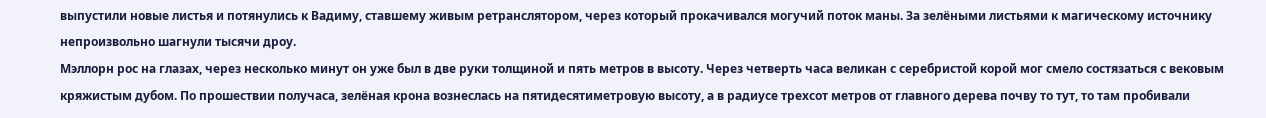выпустили новые листья и потянулись к Вадиму, ставшему живым ретранслятором, через который прокачивался могучий поток маны. За зелёными листьями к магическому источнику непроизвольно шагнули тысячи дроу.
Мэллорн рос на глазах, через несколько минут он уже был в две руки толщиной и пять метров в высоту. Через четверть часа великан с серебристой корой мог смело состязаться с вековым кряжистым дубом. По прошествии получаса, зелёная крона вознеслась на пятидесятиметровую высоту, а в радиусе трехсот метров от главного дерева почву то тут, то там пробивали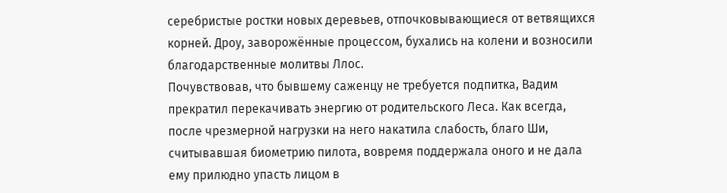серебристые ростки новых деревьев, отпочковывающиеся от ветвящихся корней. Дроу, заворожённые процессом, бухались на колени и возносили благодарственные молитвы Ллос.
Почувствовав, что бывшему саженцу не требуется подпитка, Вадим прекратил перекачивать энергию от родительского Леса. Как всегда, после чрезмерной нагрузки на него накатила слабость, благо Ши, считывавшая биометрию пилота, вовремя поддержала оного и не дала ему прилюдно упасть лицом в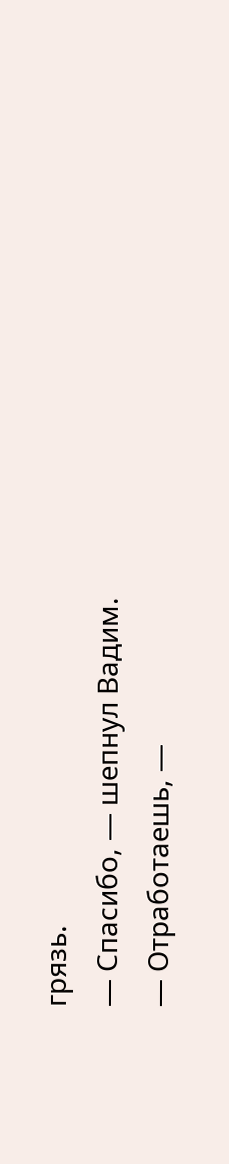грязь.
— Спасибо, — шепнул Вадим.
— Отработаешь, —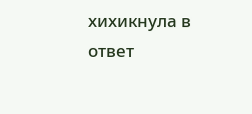хихикнула в ответ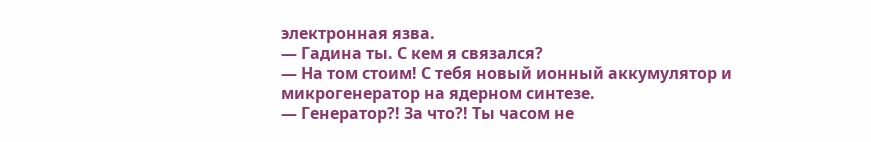электронная язва.
— Гадина ты. С кем я связался?
— На том стоим! С тебя новый ионный аккумулятор и микрогенератор на ядерном синтезе.
— Генератор?! За что?! Ты часом не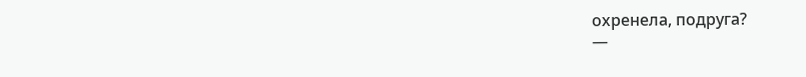охренела, подруга?
—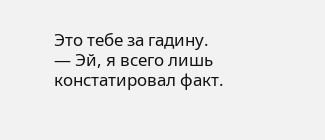Это тебе за гадину.
— Эй, я всего лишь констатировал факт.